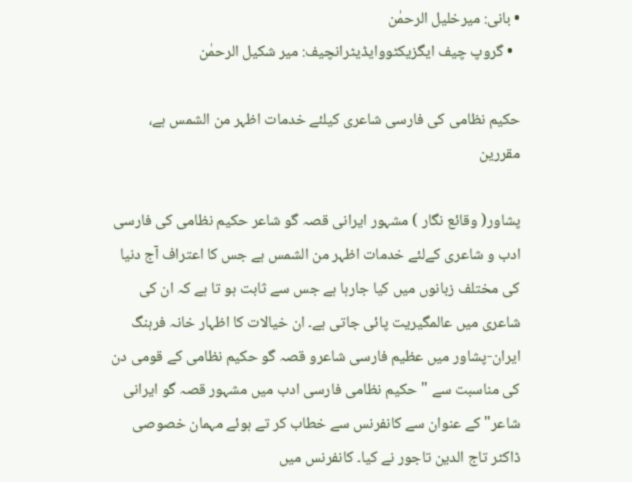• بانی: میرخلیل الرحمٰن
  • گروپ چیف ایگزیکٹووایڈیٹرانچیف: میر شکیل الرحمٰن

حکیم نظامی کی فارسی شاعری کیلئے خدمات اظہر من الشمس ہے، مقررین

پشاور( وقائع نگار ) مشہور ایرانی قصہ گو شاعر حکیم نظامی کی فارسی ادب و شاعری کےلئے خدمات اظہر من الشمس ہے جس کا اعتراف آج دنیا کی مختلف زبانوں میں کیا جارہا ہے جس سے ثابت ہو تا ہے کہ ان کی شاعری میں عالمگیریت پائی جاتی ہے۔ ان خیالات کا اظہار خانہ فرہنگ ایران-پشاور میں عظیم فارسی شاعرو قصہ گو حکیم نظامی کے قومی دن کی مناسبت سے "حکیم نظامی فارسی ادب میں مشہور قصہ گو ایرانی شاعر" کے عنوان سے کانفرنس سے خطاب کر تے ہوئے مہمان خصوصی ڈاکٹر تاج الدین تاجور نے کیا۔ کانفرنس میں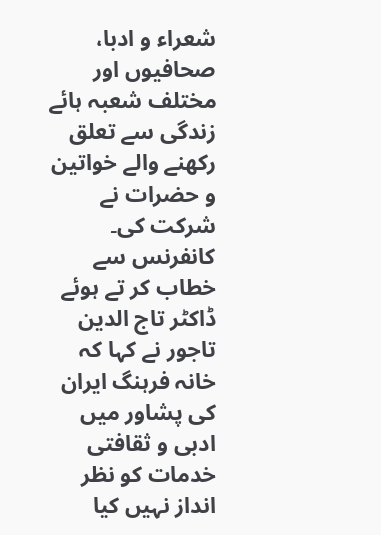شعراء و ادبا، صحافیوں اور مختلف شعبہ ہائے زندگی سے تعلق رکھنے والے خواتین و حضرات نے شرکت کی۔ کانفرنس سے خطاب کر تے ہوئے ڈاکٹر تاج الدین تاجور نے کہا کہ خانہ فرہنگ ایران کی پشاور میں ادبی و ثقافتی خدمات کو نظر انداز نہیں کیا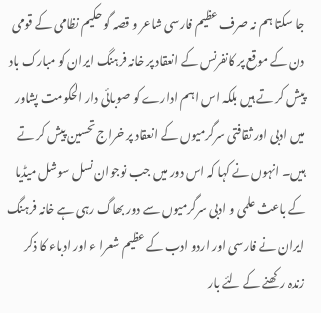جا سکتا ہم نہ صرف عظیم فارسی شاعر و قصہ گو حکیم نظامی کے قومی دن کے موقع پر کانفرنس کے انعقاد پر خانہ فرہنگ ایران کو مبارک باد پیش کر تے ہیں بلکہ اس اہم ادارے کو صوبائی دار الحکومت پشاور میں ادبی اور ثقافتی سرگرمیوں کے انعقاد پر خراج تحسین پیش کر تے ہیں۔ انہوں نے کہا کہ اس دور میں جب نوجوان نسل سوشل میڈیا کے باعث علمی و ادبی سرگرمیوں سے دور بھاگ رہی ہے خانہ فرہنگ ایران نے فارسی اور اردو ادب کے عظیم شعرا ء اور ادباء کا ذکر زندہ رکھنے کے لئے بار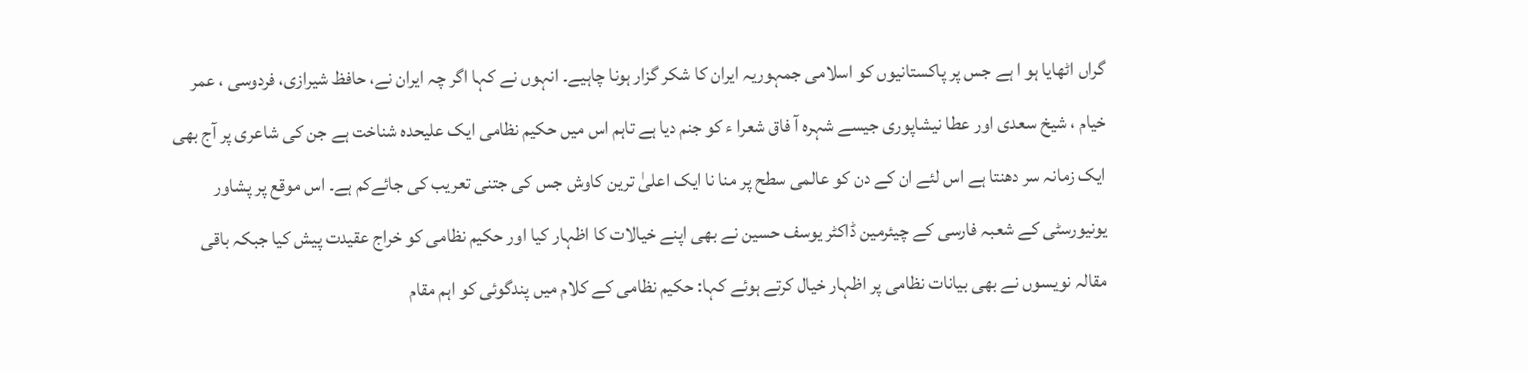گراں اٹھایا ہو ا ہے جس پر پاکستانیوں کو اسلامی جمہوریہ ایران کا شکر گزار ہونا چاہیے۔ انہوں نے کہا اگر چہ ایران نے، حافظ شیرازی، فردوسی ، عمر خیام ، شیخ سعدی اور عطا نیشاپوری جیسے شہرہ آ فاق شعرا ء کو جنم دیا ہے تاہم اس میں حکیم نظامی ایک علیحدہ شناخت ہے جن کی شاعری پر آج بھی ایک زمانہ سر دھنتا ہے اس لئے ان کے دن کو عالمی سطح پر منا نا ایک اعلیٰ ترین کاوش جس کی جتنی تعریب کی جائےکم ہے۔ اس موقع پر پشاور یونیورسٹی کے شعبہ فارسی کے چیئرمین ڈاکٹر یوسف حسین نے بھی اپنے خیالات کا اظہار کیا اور حکیم نظامی کو خراج عقیدت پیش کیا جبکہ باقی مقالہ نویسوں نے بھی بیانات نظامی پر اظہار خیال کرتے ہوئے کہا: حکیم نظامی کے کلام میں پندگوئی کو اہم مقام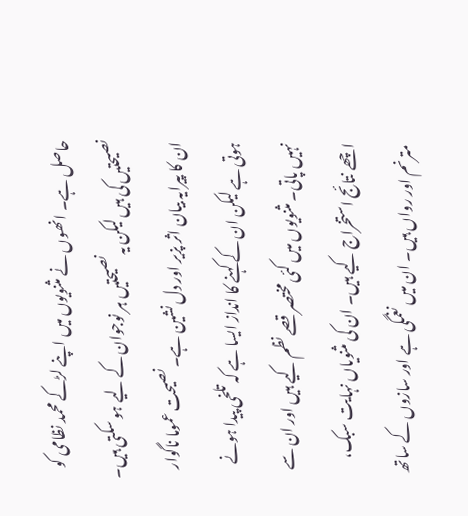حاصل ہے۔ انھوں نے مثنویوں میں اپنے لڑکے محمد نظامی کو نصیحتیں کی ہیں لیکن یہ نصیحتیں ہر نوجوان کے لیے ہو سکتی ہیں۔ ان کا پیرایہ بیان اثر پزیر اور دل نشین ہے۔ نصیحت عموما ناگوار ہوتی ہے لیکن ان کے کہنے کا انداز ایسا ہے کہ تلخی پیدا ہونے نہیں پاتی۔ مثنویوں میں کئی مختصر قصے نظم کیے ہیں اور ان سے اچھے نتائج استخراج کیے ہیں۔ ان کی مثنویاں نہایت سبک، مترنم اور رواں ہیں۔ ان میں نغمگی ہے اور سازوں کے ساتھ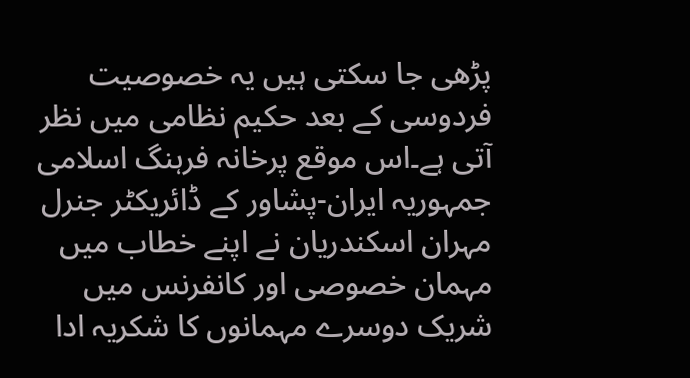پڑھی جا سکتی ہیں یہ خصوصیت فردوسی کے بعد حکیم نظامی میں نظر آتی ہے۔اس موقع پرخانہ فرہنگ اسلامی جمہوریہ ایران-پشاور کے ڈائریکٹر جنرل مہران اسکندریان نے اپنے خطاب میں مہمان خصوصی اور کانفرنس میں شریک دوسرے مہمانوں کا شکریہ ادا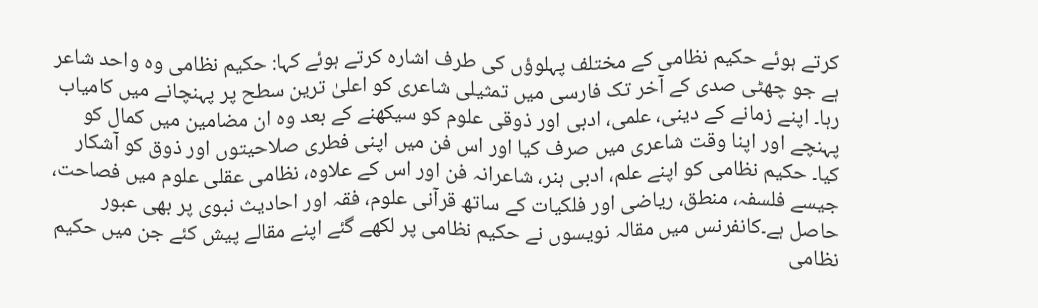کرتے ہوئے حکیم نظامی کے مختلف پہلوؤں کی طرف اشارہ کرتے ہوئے کہا: حکیم نظامی وہ واحد شاعر ہے جو چھٹی صدی کے آخر تک فارسی میں تمثیلی شاعری کو اعلیٰ ترین سطح پر پہنچانے میں کامیاب رہا۔ اپنے زمانے کے دینی، علمی، ادبی اور ذوقی علوم کو سیکھنے کے بعد وہ ان مضامین میں کمال کو پہنچے اور اپنا وقت شاعری میں صرف کیا اور اس فن میں اپنی فطری صلاحیتوں اور ذوق کو آشکار کیا۔ حکیم نظامی کو اپنے علم، ادبی ہنر، شاعرانہ فن اور اس کے علاوہ، نظامی عقلی علوم میں فصاحت، جیسے فلسفہ، منطق، ریاضی اور فلکیات کے ساتھ قرآنی علوم، فقہ اور احادیث نبوی پر بھی عبور حاصل ہے۔کانفرنس میں مقالہ نویسوں نے حکیم نظامی پر لکھے گئے اپنے مقالے پیش کئے جن میں حکیم نظامی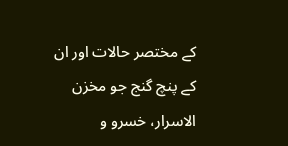کے مختصر حالات اور ان کے پنچ گنج جو مخزن الاسرار، خسرو و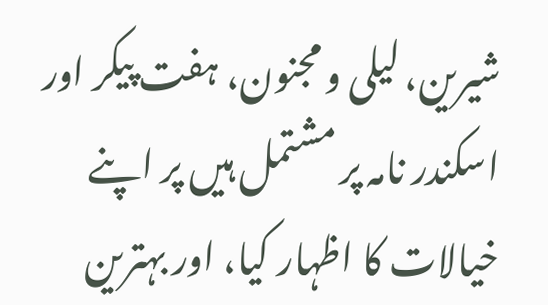شیرین، لیلی و مجنون، ہفت پیکر اور اسکندر نامہ پر مشتمل ہیں پر اپنے خیالات کا اظہار کیا، اور بہترین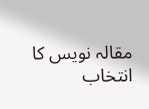مقالہ نویس کا انتخاب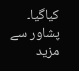کیاگیا۔
پشاور سے مزید